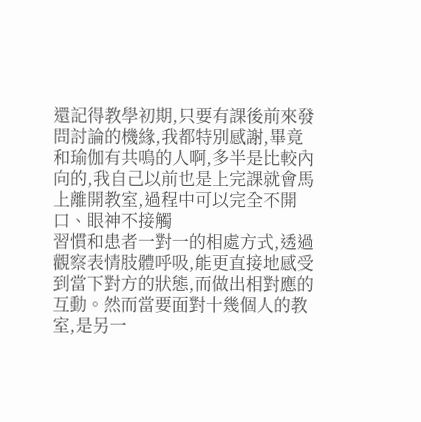還記得教學初期,只要有課後前來發問討論的機緣,我都特別感謝,畢竟和瑜伽有共鳴的人啊,多半是比較內向的,我自己以前也是上完課就會馬上離開教室,過程中可以完全不開口、眼神不接觸
習慣和患者一對一的相處方式,透過觀察表情肢體呼吸,能更直接地感受到當下對方的狀態,而做出相對應的互動。然而當要面對十幾個人的教室,是另一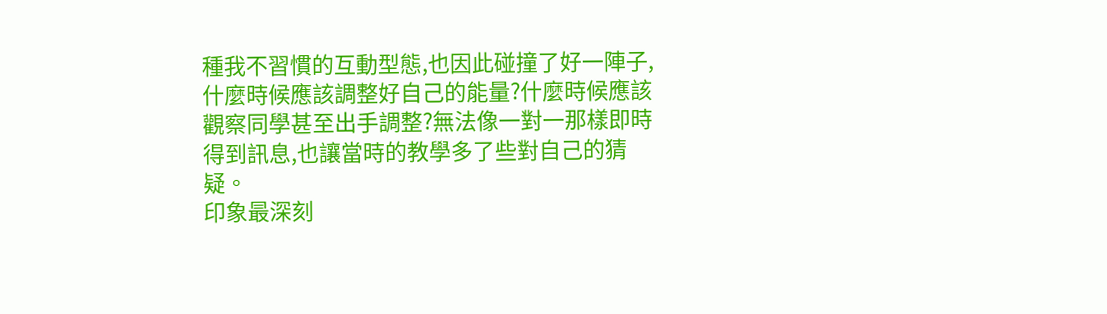種我不習慣的互動型態,也因此碰撞了好一陣子,什麼時候應該調整好自己的能量?什麼時候應該觀察同學甚至出手調整?無法像一對一那樣即時得到訊息,也讓當時的教學多了些對自己的猜疑。
印象最深刻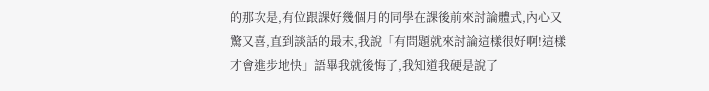的那次是,有位跟課好幾個月的同學在課後前來討論體式,內心又驚又喜,直到談話的最末,我說「有問題就來討論這樣很好啊!這樣才會進步地快」語畢我就後悔了,我知道我硬是說了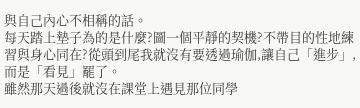與自己內心不相稱的話。
每天踏上墊子為的是什麼?圖一個平靜的契機?不帶目的性地練習與身心同在?從頭到尾我就沒有要透過瑜伽,讓自己「進步」,而是「看見」罷了。
雖然那天過後就沒在課堂上遇見那位同學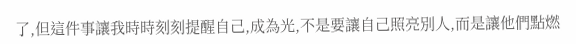了,但這件事讓我時時刻刻提醒自己,成為光,不是要讓自己照亮別人,而是讓他們點燃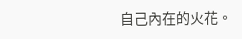自己內在的火花。